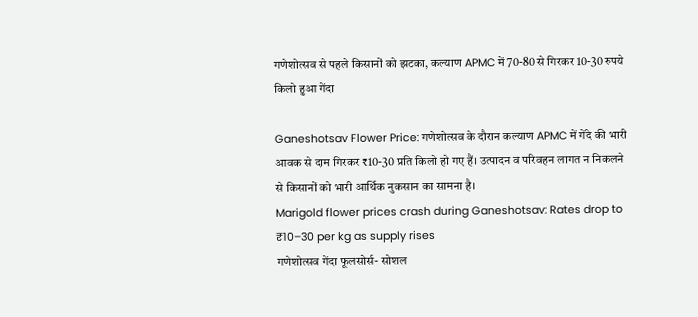गणेशोत्सव से पहले किसानों को झटका, कल्याण APMC में 70-80 से गिरकर 10-30 रुपये किलो हुआ गेंदा

Ganeshotsav Flower Price: गणेशोत्सव के दौरान कल्याण APMC में गेंदे की भारी आवक से दाम गिरकर ₹10-30 प्रति किलो हो गए हैं। उत्पादन व परिवहन लागत न निकलने से किसानों को भारी आर्थिक नुकसान का सामना है।
Marigold flower prices crash during Ganeshotsav: Rates drop to ₹10–30 per kg as supply rises
गणेशोत्सव गेंदा फूलसोर्स- सोशल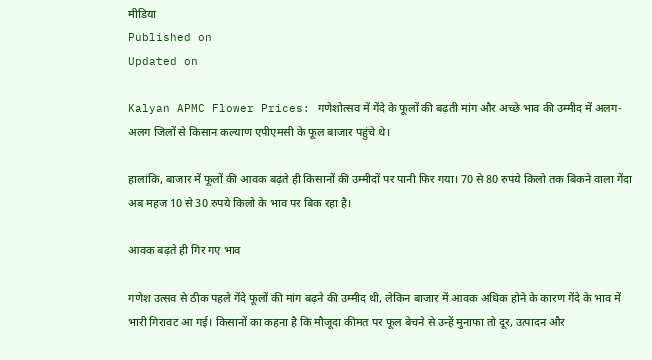मीडिया
Published on
Updated on

Kalyan APMC Flower Prices: गणेशोत्सव में गेंदे के फूलों की बढ़ती मांग और अच्छे भाव की उम्मीद में अलग-अलग जिलों से किसान कल्याण एपीएमसी के फूल बाजार पहुंचे थे।

हालांकि, बाजार में फूलों की आवक बढ़ते ही किसानों की उम्मीदों पर पानी फिर गया। 70 से 80 रुपये किलो तक बिकने वाला गेंदा अब महज 10 से 30 रुपये किलो के भाव पर बिक रहा है।

आवक बढ़ते ही गिर गए भाव

गणेश उत्सव से ठीक पहले गेंदे फूलों की मांग बढ़ने की उम्मीद थी, लेकिन बाजार में आवक अधिक होने के कारण गेंदे के भाव में भारी गिरावट आ गई। किसानों का कहना है कि मौजूदा कीमत पर फूल बेचने से उन्हें मुनाफा तो दूर, उत्पादन और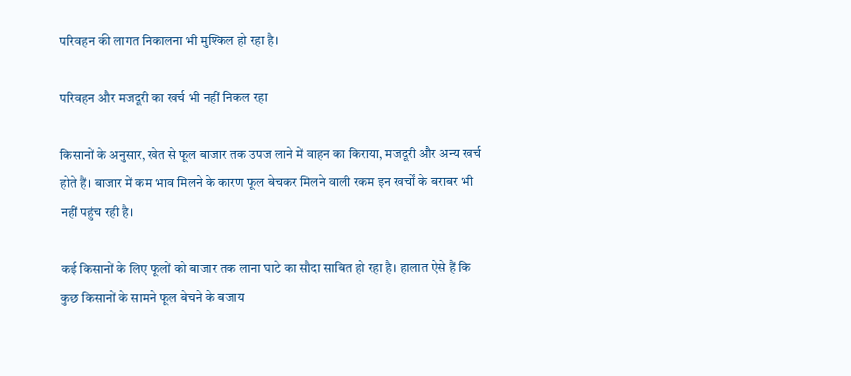परिवहन की लागत निकालना भी मुश्किल हो रहा है।

परिवहन और मजदूरी का खर्च भी नहीं निकल रहा

किसानों के अनुसार, खेत से फूल बाजार तक उपज लाने में वाहन का किराया, मजदूरी और अन्य खर्च होते हैं। बाजार में कम भाव मिलने के कारण फूल बेचकर मिलने वाली रकम इन खर्चों के बराबर भी नहीं पहुंच रही है।

कई किसानों के लिए फूलों को बाजार तक लाना घाटे का सौदा साबित हो रहा है। हालात ऐसे हैं कि कुछ किसानों के सामने फूल बेचने के बजाय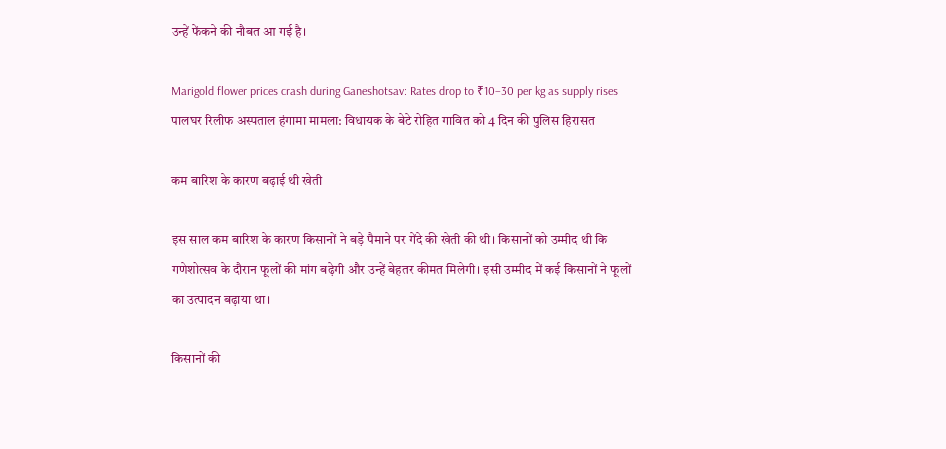उन्हें फेंकने की नौबत आ गई है।

Marigold flower prices crash during Ganeshotsav: Rates drop to ₹10–30 per kg as supply rises
पालघर रिलीफ अस्पताल हंगामा मामला: विधायक के बेटे रोहित गावित को 4 दिन की पुलिस हिरासत

कम बारिश के कारण बढ़ाई थी खेती

इस साल कम बारिश के कारण किसानों ने बड़े पैमाने पर गेंदे की खेती की थी। किसानों को उम्मीद थी कि गणेशोत्सव के दौरान फूलों की मांग बढ़ेगी और उन्हें बेहतर कीमत मिलेगी। इसी उम्मीद में कई किसानों ने फूलों का उत्पादन बढ़ाया था।

किसानों की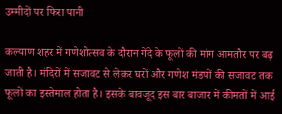उम्मीदों पर फिरा पानी

कल्याण शहर में गणेशोत्सव के दौरान गेंदे के फूलों की मांग आमतौर पर बढ़ जाती है। मंदिरों में सजावट से लेकर घरों और गणेश मंडपों की सजावट तक फूलों का इस्तेमाल होता है। इसके बावजूद इस बार बाजार में कीमतों में आई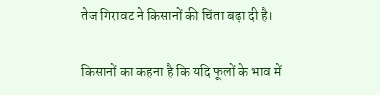तेज गिरावट ने किसानों की चिंता बढ़ा दी है।

किसानों का कहना है कि यदि फूलों के भाव में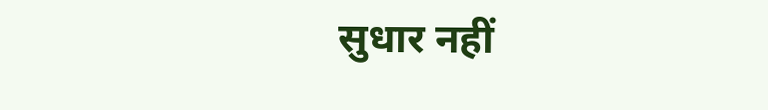सुधार नहीं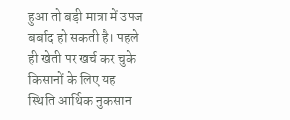हुआ तो बड़ी मात्रा में उपज बर्बाद हो सकती है। पहले ही खेती पर खर्च कर चुके किसानों के लिए यह स्थिति आर्थिक नुकसान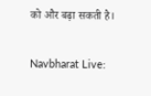को और बढ़ा सकती है।

Navbharat Live: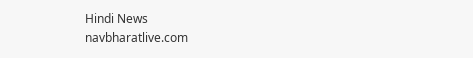Hindi News
navbharatlive.com